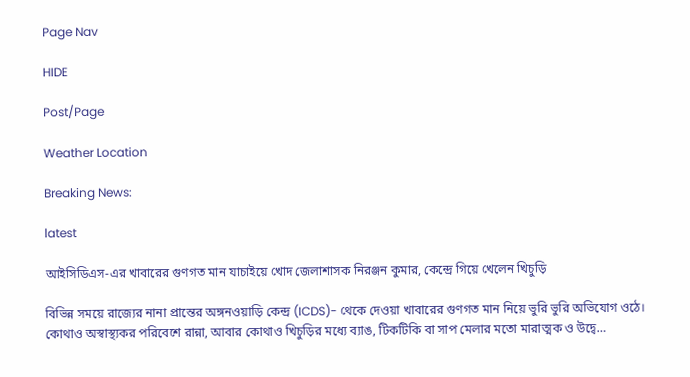Page Nav

HIDE

Post/Page

Weather Location

Breaking News:

latest

আইসিডিএস-এর খাবারের গুণগত মান যাচাইয়ে খোদ জেলাশাসক নিরঞ্জন কুমার, কেন্দ্রে গিয়ে খেলেন খিচুড়ি

বিভিন্ন সময়ে রাজ্যের নানা প্রান্তের অঙ্গনওয়াড়ি কেন্দ্র (ICDS)- থেকে দেওয়া খাবারের গুণগত মান নিয়ে ভুরি ভুরি অভিযোগ ওঠে। কোথাও অস্বাস্থ্যকর পরিবেশে রান্না, আবার কোথাও খিচুড়ির মধ্যে ব্যাঙ, টিকটিকি বা সাপ মেলার মতো মারাত্মক ও উদ্বে…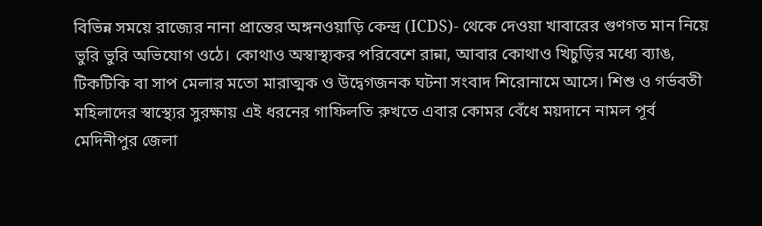বিভিন্ন সময়ে রাজ্যের নানা প্রান্তের অঙ্গনওয়াড়ি কেন্দ্র (ICDS)- থেকে দেওয়া খাবারের গুণগত মান নিয়ে ভুরি ভুরি অভিযোগ ওঠে। কোথাও অস্বাস্থ্যকর পরিবেশে রান্না, আবার কোথাও খিচুড়ির মধ্যে ব্যাঙ, টিকটিকি বা সাপ মেলার মতো মারাত্মক ও উদ্বেগজনক ঘটনা সংবাদ শিরোনামে আসে। শিশু ও গর্ভবতী মহিলাদের স্বাস্থ্যের সুরক্ষায় এই ধরনের গাফিলতি রুখতে এবার কোমর বেঁধে ময়দানে নামল পূর্ব মেদিনীপুর জেলা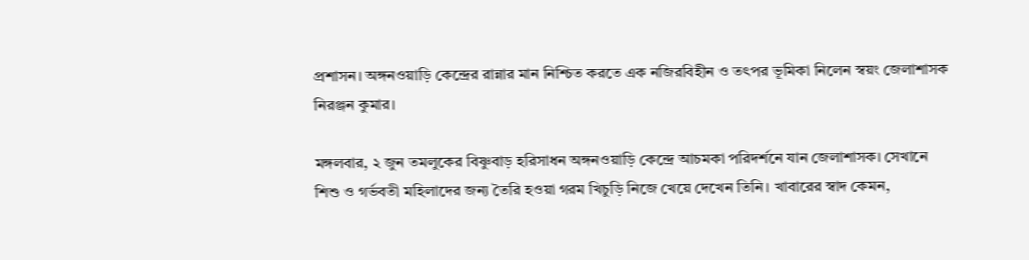প্রশাসন। অঙ্গনওয়াড়ি কেন্দ্রের রান্নার মান নিশ্চিত করতে এক নজিরবিহীন ও তৎপর ভূমিকা নিলেন স্বয়ং জেলাশাসক নিরঞ্জন কুমার।

মঙ্গলবার, ২ জুন তমলুকের বিষ্ণুবাড় হরিসাধন অঙ্গনওয়াড়ি কেন্দ্রে আচমকা পরিদর্শনে যান জেলাশাসক। সেখানে শিশু ও গর্ভবতী মহিলাদের জন্য তৈরি হওয়া গরম খিচুড়ি নিজে খেয়ে দেখেন তিনি। খাবারের স্বাদ কেমন,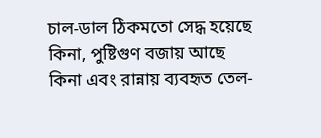চাল-ডাল ঠিকমতো সেদ্ধ হয়েছে কিনা, পুষ্টিগুণ বজায় আছে কিনা এবং রান্নায় ব্যবহৃত তেল-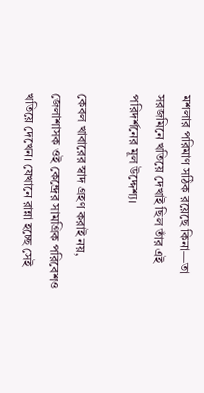মশলার পরিমাণ সঠিক রয়েছে কিনা—তা সরজমিনে খতিয়ে দেখাই ছিল তাঁর এই পরিদর্শনের মূল উদ্দেশ্য।

কেবল খাবারের স্বাদ গ্রহণ করাই নয়, জেলাশাসক ওই কেন্দ্রের সামগ্রিক পরিবেশও খতিয়ে দেখেন। যেখানে রান্না হচ্ছে সেই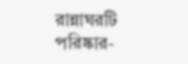রান্নাঘরটি পরিষ্কার-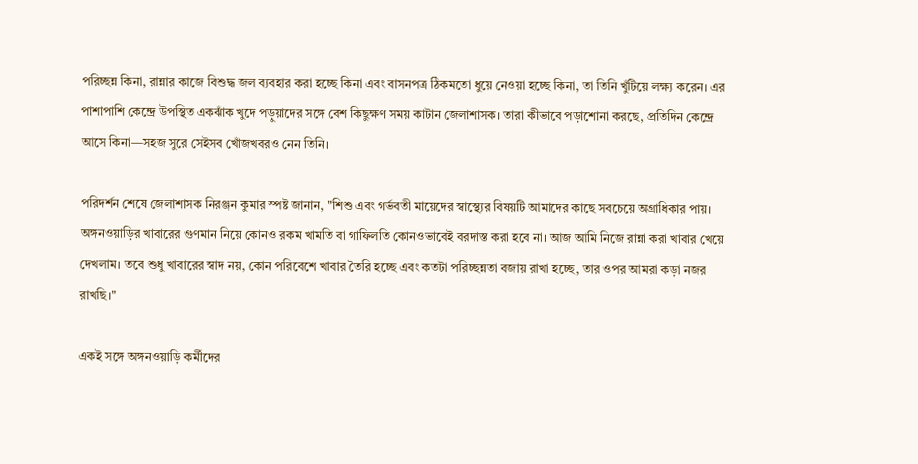পরিচ্ছন্ন কিনা, রান্নার কাজে বিশুদ্ধ জল ব্যবহার করা হচ্ছে কিনা এবং বাসনপত্র ঠিকমতো ধুয়ে নেওয়া হচ্ছে কিনা, তা তিনি খুঁটিয়ে লক্ষ্য করেন। এর পাশাপাশি কেন্দ্রে উপস্থিত একঝাঁক খুদে পড়ুয়াদের সঙ্গে বেশ কিছুক্ষণ সময় কাটান জেলাশাসক। তারা কীভাবে পড়াশোনা করছে, প্রতিদিন কেন্দ্রে আসে কিনা—সহজ সুরে সেইসব খোঁজখবরও নেন তিনি।

পরিদর্শন শেষে জেলাশাসক নিরঞ্জন কুমার স্পষ্ট জানান, "শিশু এবং গর্ভবতী মায়েদের স্বাস্থ্যের বিষয়টি আমাদের কাছে সবচেয়ে অগ্রাধিকার পায়। অঙ্গনওয়াড়ির খাবারের গুণমান নিয়ে কোনও রকম খামতি বা গাফিলতি কোনওভাবেই বরদাস্ত করা হবে না। আজ আমি নিজে রান্না করা খাবার খেয়ে দেখলাম। তবে শুধু খাবারের স্বাদ নয়, কোন পরিবেশে খাবার তৈরি হচ্ছে এবং কতটা পরিচ্ছন্নতা বজায় রাখা হচ্ছে, তার ওপর আমরা কড়া নজর রাখছি।"

একই সঙ্গে অঙ্গনওয়াড়ি কর্মীদের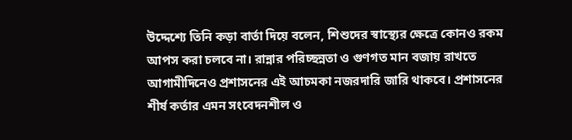উদ্দেশ্যে তিনি কড়া বার্তা দিয়ে বলেন, শিশুদের স্বাস্থ্যের ক্ষেত্রে কোনও রকম আপস করা চলবে না। রান্নার পরিচ্ছন্নতা ও গুণগত মান বজায় রাখতে আগামীদিনেও প্রশাসনের এই আচমকা নজরদারি জারি থাকবে। প্রশাসনের শীর্ষ কর্তার এমন সংবেদনশীল ও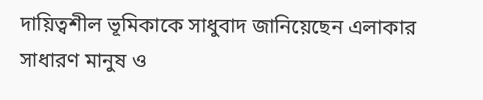দায়িত্বশীল ভূমিকাকে সাধুবাদ জানিয়েছেন এলাকার সাধারণ মানুষ ও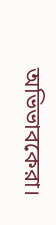অভিভাবকেরা।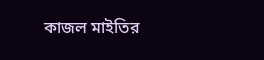কাজল মাইতির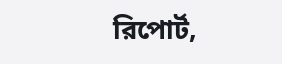রিপোর্ট,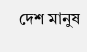দেশ মানুষ